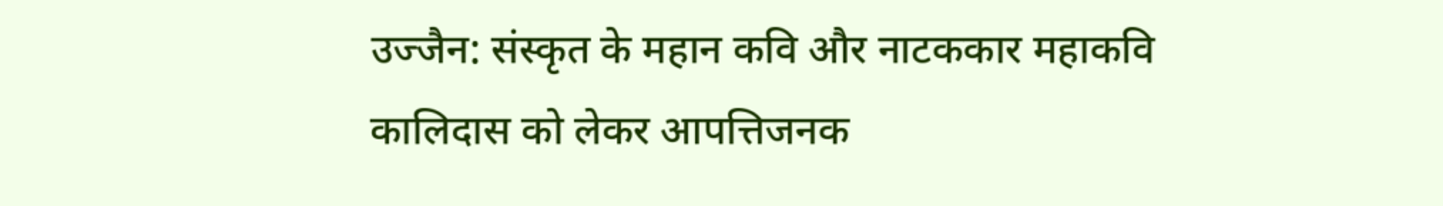उज्जैन: संस्कृत के महान कवि और नाटककार महाकवि कालिदास को लेकर आपत्तिजनक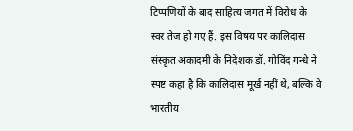टिप्पणियों के बाद साहित्य जगत में विरोध के स्वर तेज हो गए हैं. इस विषय पर कालिदास संस्कृत अकादमी के निदेशक डॉ. गोविंद गन्धे ने स्पष्ट कहा है कि कालिदास मूर्ख नहीं थे, बल्कि वे भारतीय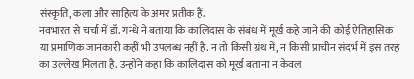संस्कृति, कला और साहित्य के अमर प्रतीक हैं.
नवभारत से चर्चा में डॉ. गन्धे ने बताया कि कालिदास के संबंध में मूर्ख कहे जाने की कोई ऐतिहासिक या प्रमाणिक जानकारी कहीं भी उपलब्ध नहीं है. न तो किसी ग्रंथ में, न किसी प्राचीन संदर्भ में इस तरह का उल्लेख मिलता है. उन्होंने कहा कि कालिदास को मूर्ख बताना न केवल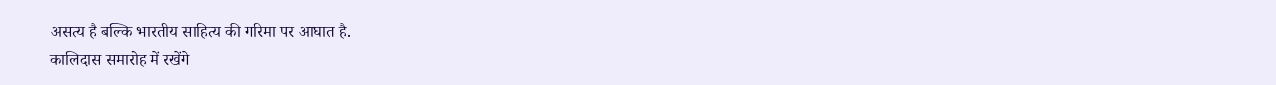असत्य है बल्कि भारतीय साहित्य की गरिमा पर आघात है.
कालिदास समारोह में रखेंगे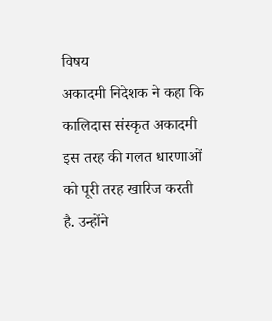विषय
अकादमी निदेशक ने कहा कि कालिदास संस्कृत अकादमी इस तरह की गलत धारणाओं को पूरी तरह खारिज करती है. उन्होंने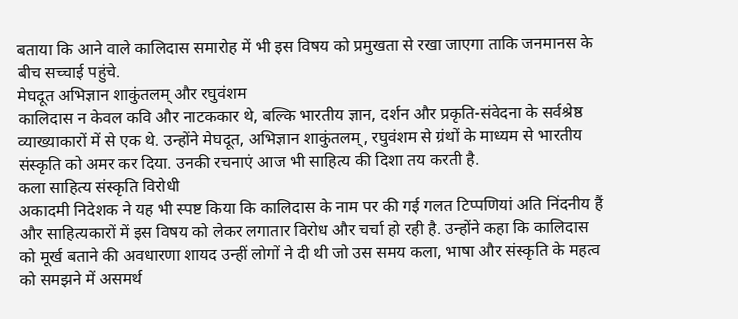बताया कि आने वाले कालिदास समारोह में भी इस विषय को प्रमुखता से रखा जाएगा ताकि जनमानस के बीच सच्चाई पहुंचे.
मेघदूत अभिज्ञान शाकुंतलम् और रघुवंशम
कालिदास न केवल कवि और नाटककार थे, बल्कि भारतीय ज्ञान, दर्शन और प्रकृति-संवेदना के सर्वश्रेष्ठ व्याख्याकारों में से एक थे. उन्होंने मेघदूत, अभिज्ञान शाकुंतलम्, रघुवंशम से ग्रंथों के माध्यम से भारतीय संस्कृति को अमर कर दिया. उनकी रचनाएं आज भी साहित्य की दिशा तय करती है.
कला साहित्य संस्कृति विरोधी
अकादमी निदेशक ने यह भी स्पष्ट किया कि कालिदास के नाम पर की गई गलत टिप्पणियां अति निंदनीय हैं और साहित्यकारों में इस विषय को लेकर लगातार विरोध और चर्चा हो रही है. उन्होंने कहा कि कालिदास को मूर्ख बताने की अवधारणा शायद उन्हीं लोगों ने दी थी जो उस समय कला, भाषा और संस्कृति के महत्व को समझने में असमर्थ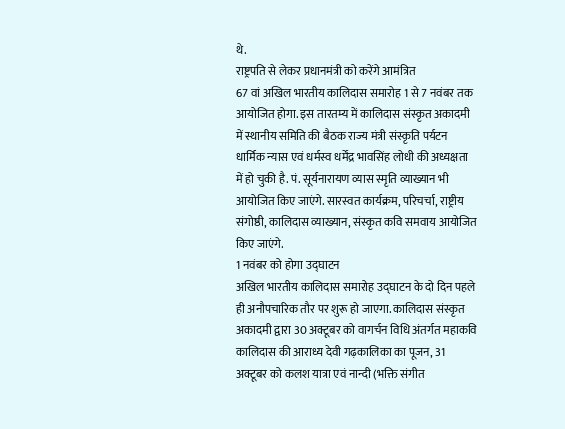थे.
राष्ट्रपति से लेकर प्रधानमंत्री को करेंगे आमंत्रित
67 वां अखिल भारतीय कालिदास समारोह 1 से 7 नवंबर तक आयोजित होगा. इस तारतम्य में कालिदास संस्कृत अकादमी में स्थानीय समिति की बैठक राज्य मंत्री संस्कृति पर्यटन धार्मिक न्यास एवं धर्मस्व धर्मेंद्र भावसिंह लोधी की अध्यक्षता में हो चुकी है. पं. सूर्यनारायण व्यास स्मृति व्याख्यान भी आयोजित किए जाएंगे. सारस्वत कार्यक्रम, परिचर्चा, राष्ट्रीय संगोष्ठी, कालिदास व्याख्यान, संस्कृत कवि समवाय आयोजित किए जाएंगे.
1 नवंबर को होगा उद्घाटन
अखिल भारतीय कालिदास समारोह उद्घाटन के दो दिन पहले ही अनौपचारिक तौर पर शुरू हो जाएगा. कालिदास संस्कृत अकादमी द्वारा 30 अक्टूबर को वागर्चन विधि अंतर्गत महाकवि कालिदास की आराध्य देवी गढ़कालिका का पूजन, 31 अक्टूबर को कलश यात्रा एवं नान्दी (भक्ति संगीत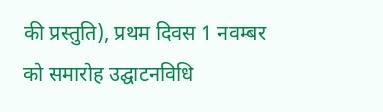की प्रस्तुति), प्रथम दिवस 1 नवम्बर को समारोह उद्घाटनविधि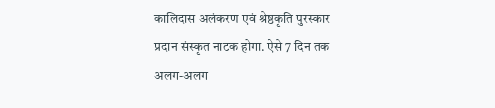कालिदास अलंकरण एवं श्रेष्ठकृति पुरस्कार प्रदान संस्कृत नाटक होगा. ऐसे 7 दिन तक अलग-अलग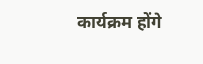कार्यक्रम होंगे